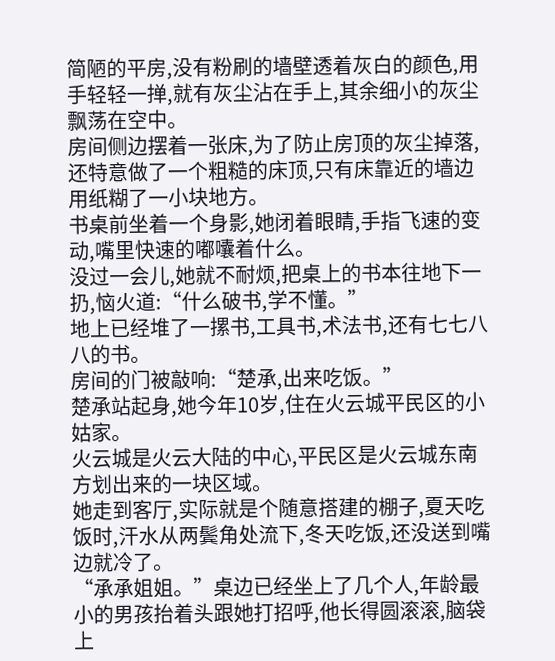简陋的平房,没有粉刷的墙壁透着灰白的颜色,用手轻轻一掸,就有灰尘沾在手上,其余细小的灰尘飘荡在空中。
房间侧边摆着一张床,为了防止房顶的灰尘掉落,还特意做了一个粗糙的床顶,只有床靠近的墙边用纸糊了一小块地方。
书桌前坐着一个身影,她闭着眼睛,手指飞速的变动,嘴里快速的嘟囔着什么。
没过一会儿,她就不耐烦,把桌上的书本往地下一扔,恼火道:“什么破书,学不懂。”
地上已经堆了一摞书,工具书,术法书,还有七七八八的书。
房间的门被敲响:“楚承,出来吃饭。”
楚承站起身,她今年10岁,住在火云城平民区的小姑家。
火云城是火云大陆的中心,平民区是火云城东南方划出来的一块区域。
她走到客厅,实际就是个随意搭建的棚子,夏天吃饭时,汗水从两鬓角处流下,冬天吃饭,还没送到嘴边就冷了。
“承承姐姐。”桌边已经坐上了几个人,年龄最小的男孩抬着头跟她打招呼,他长得圆滚滚,脑袋上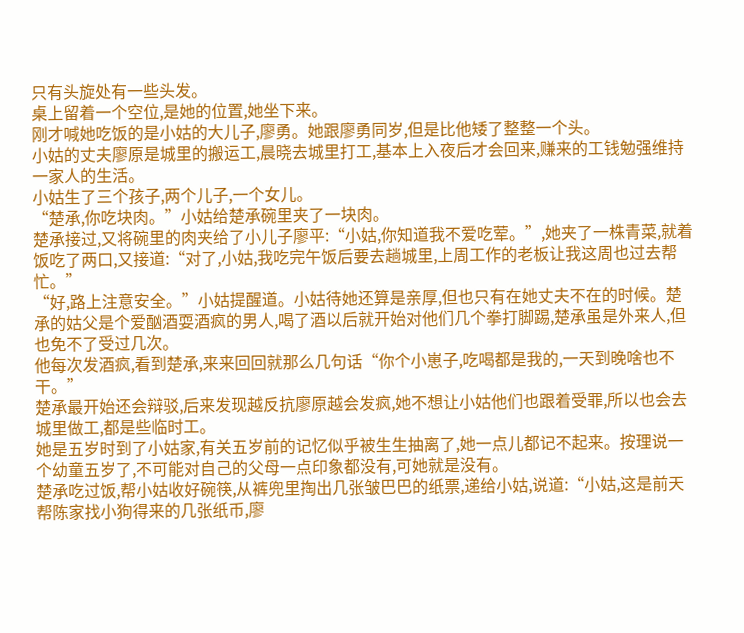只有头旋处有一些头发。
桌上留着一个空位,是她的位置,她坐下来。
刚才喊她吃饭的是小姑的大儿子,廖勇。她跟廖勇同岁,但是比他矮了整整一个头。
小姑的丈夫廖原是城里的搬运工,晨晓去城里打工,基本上入夜后才会回来,赚来的工钱勉强维持一家人的生活。
小姑生了三个孩子,两个儿子,一个女儿。
“楚承,你吃块肉。”小姑给楚承碗里夹了一块肉。
楚承接过,又将碗里的肉夹给了小儿子廖平:“小姑,你知道我不爱吃荤。”,她夹了一株青菜,就着饭吃了两口,又接道:“对了,小姑,我吃完午饭后要去趟城里,上周工作的老板让我这周也过去帮忙。”
“好,路上注意安全。”小姑提醒道。小姑待她还算是亲厚,但也只有在她丈夫不在的时候。楚承的姑父是个爱酗酒耍酒疯的男人,喝了酒以后就开始对他们几个拳打脚踢,楚承虽是外来人,但也免不了受过几次。
他每次发酒疯,看到楚承,来来回回就那么几句话“你个小崽子,吃喝都是我的,一天到晚啥也不干。”
楚承最开始还会辩驳,后来发现越反抗廖原越会发疯,她不想让小姑他们也跟着受罪,所以也会去城里做工,都是些临时工。
她是五岁时到了小姑家,有关五岁前的记忆似乎被生生抽离了,她一点儿都记不起来。按理说一个幼童五岁了,不可能对自己的父母一点印象都没有,可她就是没有。
楚承吃过饭,帮小姑收好碗筷,从裤兜里掏出几张皱巴巴的纸票,递给小姑,说道:“小姑,这是前天帮陈家找小狗得来的几张纸币,廖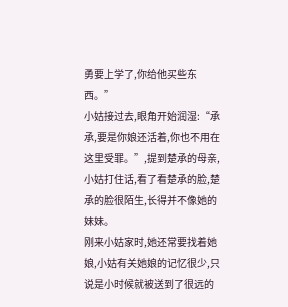勇要上学了,你给他买些东西。”
小姑接过去,眼角开始润湿:“承承,要是你娘还活着,你也不用在这里受罪。”,提到楚承的母亲,小姑打住话,看了看楚承的脸,楚承的脸很陌生,长得并不像她的妹妹。
刚来小姑家时,她还常要找着她娘,小姑有关她娘的记忆很少,只说是小时候就被送到了很远的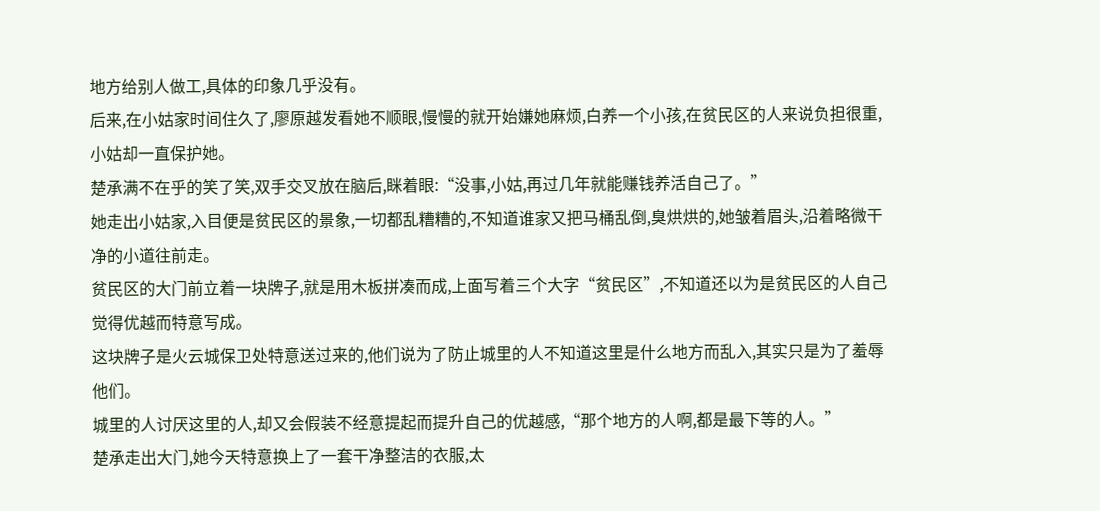地方给别人做工,具体的印象几乎没有。
后来,在小姑家时间住久了,廖原越发看她不顺眼,慢慢的就开始嫌她麻烦,白养一个小孩,在贫民区的人来说负担很重,小姑却一直保护她。
楚承满不在乎的笑了笑,双手交叉放在脑后,眯着眼:“没事,小姑,再过几年就能赚钱养活自己了。”
她走出小姑家,入目便是贫民区的景象,一切都乱糟糟的,不知道谁家又把马桶乱倒,臭烘烘的,她皱着眉头,沿着略微干净的小道往前走。
贫民区的大门前立着一块牌子,就是用木板拼凑而成,上面写着三个大字“贫民区”,不知道还以为是贫民区的人自己觉得优越而特意写成。
这块牌子是火云城保卫处特意送过来的,他们说为了防止城里的人不知道这里是什么地方而乱入,其实只是为了羞辱他们。
城里的人讨厌这里的人,却又会假装不经意提起而提升自己的优越感,“那个地方的人啊,都是最下等的人。”
楚承走出大门,她今天特意换上了一套干净整洁的衣服,太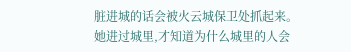脏进城的话会被火云城保卫处抓起来。
她进过城里,才知道为什么城里的人会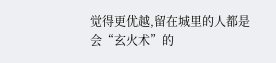觉得更优越,留在城里的人都是会“玄火术”的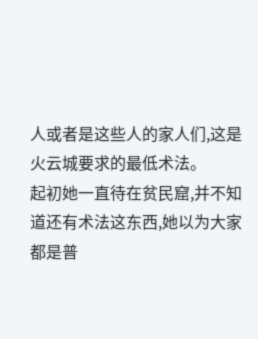人或者是这些人的家人们,这是火云城要求的最低术法。
起初她一直待在贫民窟,并不知道还有术法这东西,她以为大家都是普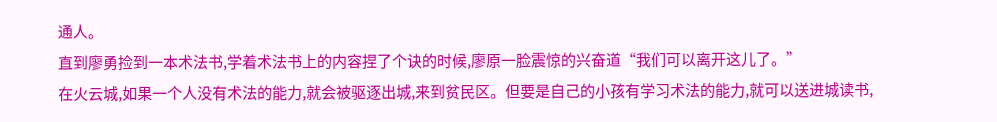通人。
直到廖勇捡到一本术法书,学着术法书上的内容捏了个诀的时候,廖原一脸震惊的兴奋道“我们可以离开这儿了。”
在火云城,如果一个人没有术法的能力,就会被驱逐出城,来到贫民区。但要是自己的小孩有学习术法的能力,就可以送进城读书,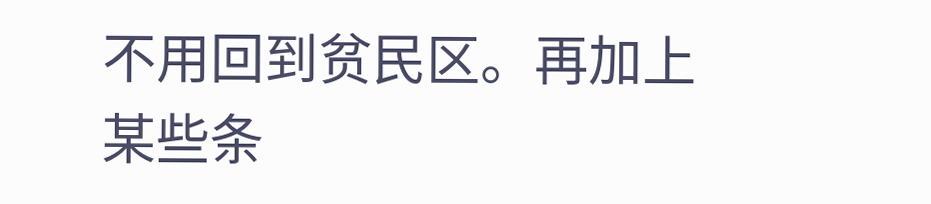不用回到贫民区。再加上某些条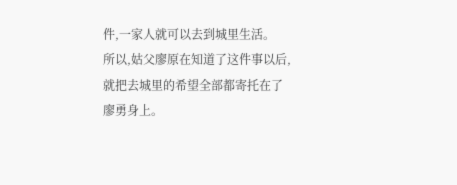件,一家人就可以去到城里生活。
所以,姑父廖原在知道了这件事以后,就把去城里的希望全部都寄托在了廖勇身上。